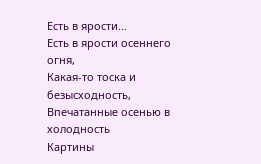Есть в ярости…
Есть в ярости осеннего огня,
Какая-то тоска и безысходность,
Впечатанные осенью в холодность
Картины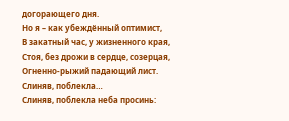догорающего дня.
Но я – как убеждённый оптимист,
В закатный час, у жизненного края,
Стоя, без дрожи в сердце, созерцая,
Огненно-рыжий падающий лист.
Слиняв, поблекла…
Слиняв, поблекла неба просинь: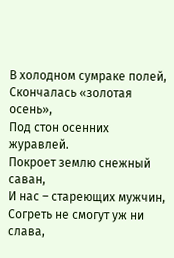В холодном сумраке полей,
Скончалась «золотая осень»,
Под стон осенних журавлей.
Покроет землю снежный саван,
И нас – стареющих мужчин,
Согреть не смогут уж ни слава,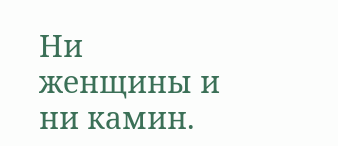Ни женщины и ни камин.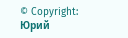© Copyright: Юрий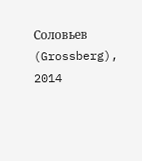Соловьев (Grossberg), 2014